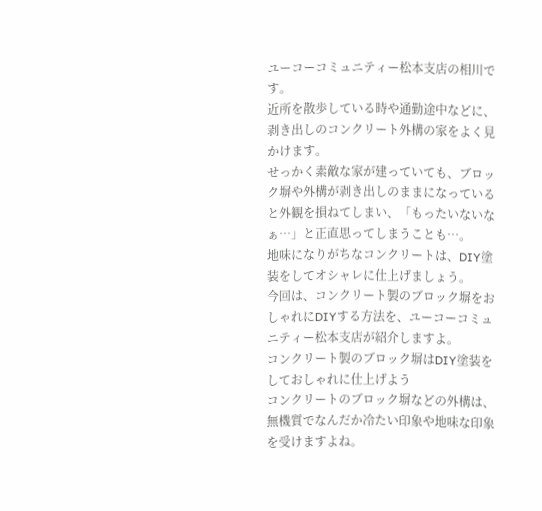ユーコーコミュニティー松本支店の相川です。
近所を散歩している時や通勤途中などに、剥き出しのコンクリート外構の家をよく見かけます。
せっかく素敵な家が建っていても、ブロック塀や外構が剥き出しのままになっていると外観を損ねてしまい、「もったいないなぁ…」と正直思ってしまうことも…。
地味になりがちなコンクリートは、DIY塗装をしてオシャレに仕上げましょう。
今回は、コンクリート製のブロック塀をおしゃれにDIYする方法を、ユーコーコミュニティー松本支店が紹介しますよ。
コンクリート製のブロック塀はDIY塗装をしておしゃれに仕上げよう
コンクリートのブロック塀などの外構は、無機質でなんだか冷たい印象や地味な印象を受けますよね。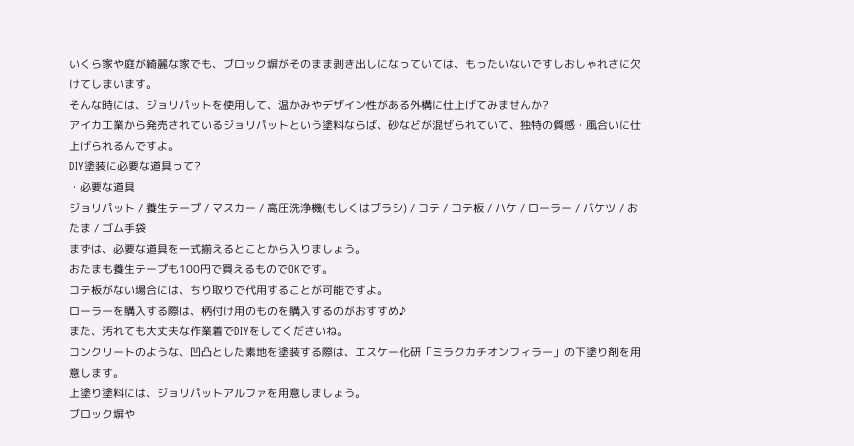いくら家や庭が綺麗な家でも、ブロック塀がそのまま剥き出しになっていては、もったいないですしおしゃれさに欠けてしまいます。
そんな時には、ジョリパットを使用して、温かみやデザイン性がある外構に仕上げてみませんか?
アイカ工業から発売されているジョリパットという塗料ならば、砂などが混ぜられていて、独特の質感・風合いに仕上げられるんですよ。
DIY塗装に必要な道具って?
・必要な道具
ジョリパット / 養生テープ / マスカー / 高圧洗浄機(もしくはブラシ) / コテ / コテ板 / ハケ / ローラー / バケツ / おたま / ゴム手袋
まずは、必要な道具を一式揃えるとことから入りましょう。
おたまも養生テープも100円で買えるものでOKです。
コテ板がない場合には、ちり取りで代用することが可能ですよ。
ローラーを購入する際は、柄付け用のものを購入するのがおすすめ♪
また、汚れても大丈夫な作業着でDIYをしてくださいね。
コンクリートのような、凹凸とした素地を塗装する際は、エスケー化研「ミラクカチオンフィラー」の下塗り剤を用意します。
上塗り塗料には、ジョリパットアルファを用意しましょう。
ブロック塀や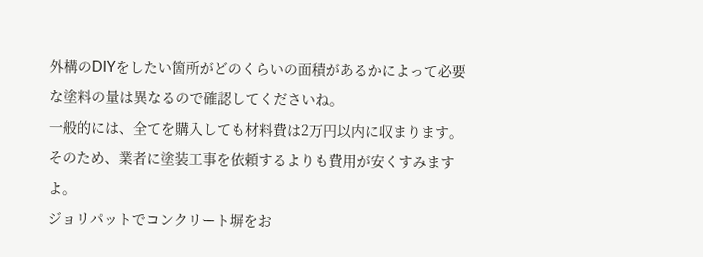外構のDIYをしたい箇所がどのくらいの面積があるかによって必要な塗料の量は異なるので確認してくださいね。
一般的には、全てを購入しても材料費は2万円以内に収まります。
そのため、業者に塗装工事を依頼するよりも費用が安くすみますよ。
ジョリパットでコンクリート塀をお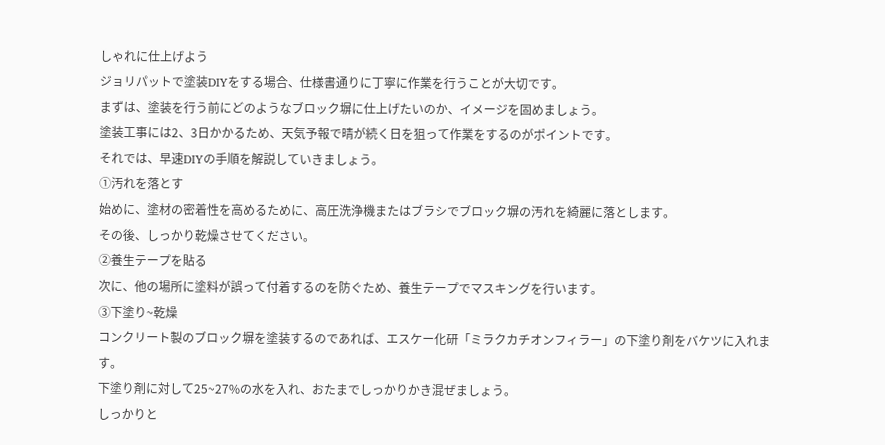しゃれに仕上げよう
ジョリパットで塗装DIYをする場合、仕様書通りに丁寧に作業を行うことが大切です。
まずは、塗装を行う前にどのようなブロック塀に仕上げたいのか、イメージを固めましょう。
塗装工事には2、3日かかるため、天気予報で晴が続く日を狙って作業をするのがポイントです。
それでは、早速DIYの手順を解説していきましょう。
①汚れを落とす
始めに、塗材の密着性を高めるために、高圧洗浄機またはブラシでブロック塀の汚れを綺麗に落とします。
その後、しっかり乾燥させてください。
②養生テープを貼る
次に、他の場所に塗料が誤って付着するのを防ぐため、養生テープでマスキングを行います。
③下塗り~乾燥
コンクリート製のブロック塀を塗装するのであれば、エスケー化研「ミラクカチオンフィラー」の下塗り剤をバケツに入れます。
下塗り剤に対して25~27%の水を入れ、おたまでしっかりかき混ぜましょう。
しっかりと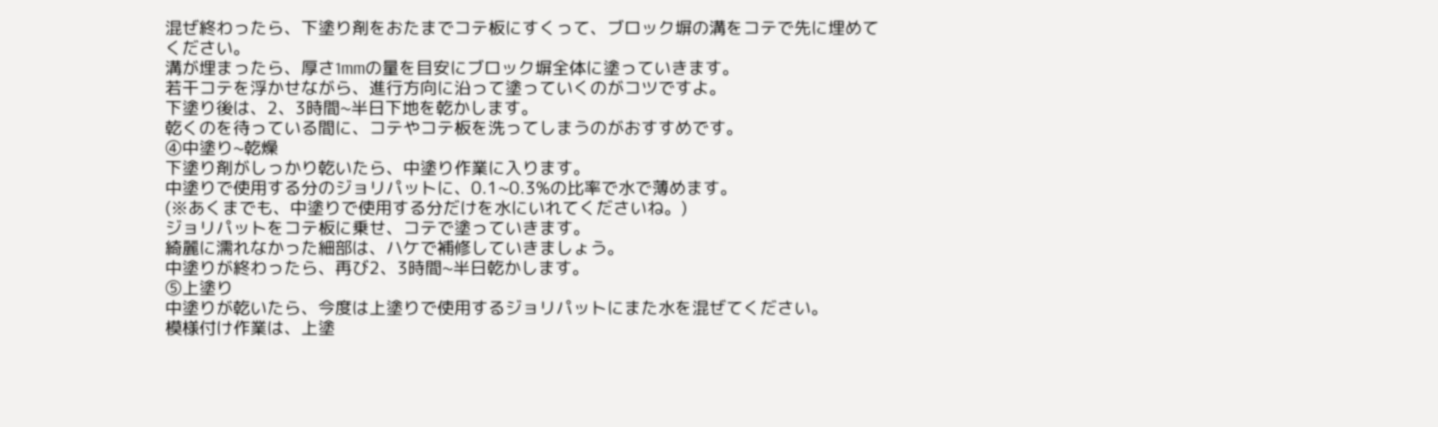混ぜ終わったら、下塗り剤をおたまでコテ板にすくって、ブロック塀の溝をコテで先に埋めてください。
溝が埋まったら、厚さ1mmの量を目安にブロック塀全体に塗っていきます。
若干コテを浮かせながら、進行方向に沿って塗っていくのがコツですよ。
下塗り後は、2、3時間~半日下地を乾かします。
乾くのを待っている間に、コテやコテ板を洗ってしまうのがおすすめです。
④中塗り~乾燥
下塗り剤がしっかり乾いたら、中塗り作業に入ります。
中塗りで使用する分のジョリパットに、0.1~0.3%の比率で水で薄めます。
(※あくまでも、中塗りで使用する分だけを水にいれてくださいね。)
ジョリパットをコテ板に乗せ、コテで塗っていきます。
綺麗に濡れなかった細部は、ハケで補修していきましょう。
中塗りが終わったら、再び2、3時間~半日乾かします。
⑤上塗り
中塗りが乾いたら、今度は上塗りで使用するジョリパットにまた水を混ぜてください。
模様付け作業は、上塗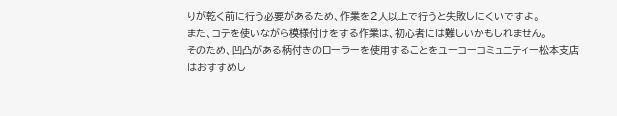りが乾く前に行う必要があるため、作業を2人以上で行うと失敗しにくいですよ。
また、コテを使いながら模様付けをする作業は、初心者には難しいかもしれません。
そのため、凹凸がある柄付きのローラーを使用することをユーコーコミュニティー松本支店はおすすめし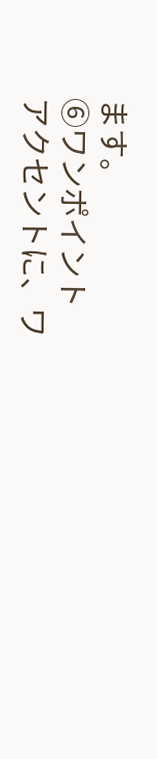ます。
⑥ワンポイント
アクセントに、ワ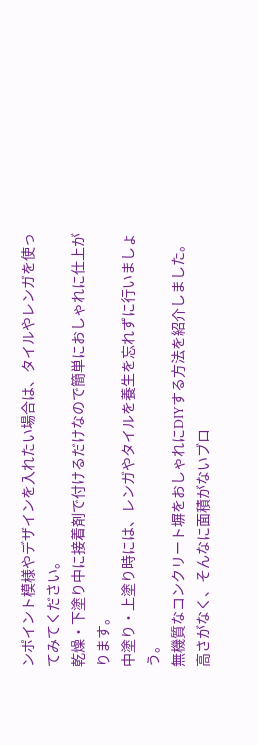ンポイント模様やデザインを入れたい場合は、タイルやレンガを使ってみてください。
乾燥・下塗り中に接着剤で付けるだけなので簡単におしゃれに仕上がります。
中塗り・上塗り時には、レンガやタイルを養生を忘れずに行いましょう。
無機質なコンクリート塀をおしゃれにDIYする方法を紹介しました。
高さがなく、そんなに面積がないブロ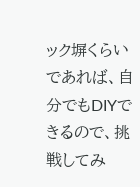ック塀くらいであれば、自分でもDIYできるので、挑戦してみ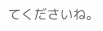てくださいね。